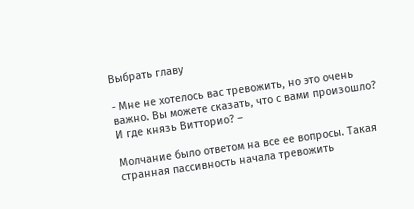Выбрать главу

- Мне не хотелось вас тревожить, но это очень важно. Вы можете сказать, что с вами произошло? И где князь Витторио? –

Молчание было ответом на все ее вопросы. Такая странная пассивность начала тревожить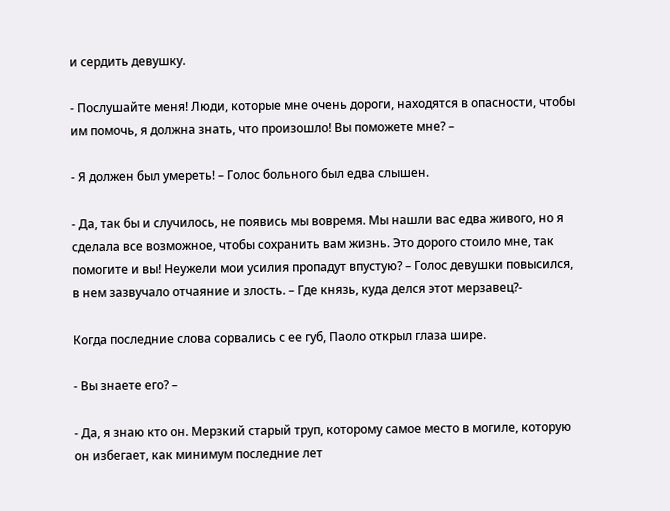и сердить девушку.

- Послушайте меня! Люди, которые мне очень дороги, находятся в опасности, чтобы им помочь, я должна знать, что произошло! Вы поможете мне? –

- Я должен был умереть! – Голос больного был едва слышен.

- Да, так бы и случилось, не появись мы вовремя. Мы нашли вас едва живого, но я сделала все возможное, чтобы сохранить вам жизнь. Это дорого стоило мне, так помогите и вы! Неужели мои усилия пропадут впустую? – Голос девушки повысился, в нем зазвучало отчаяние и злость. – Где князь, куда делся этот мерзавец?-

Когда последние слова сорвались с ее губ, Паоло открыл глаза шире.

- Вы знаете его? –

- Да, я знаю кто он. Мерзкий старый труп, которому самое место в могиле, которую он избегает, как минимум последние лет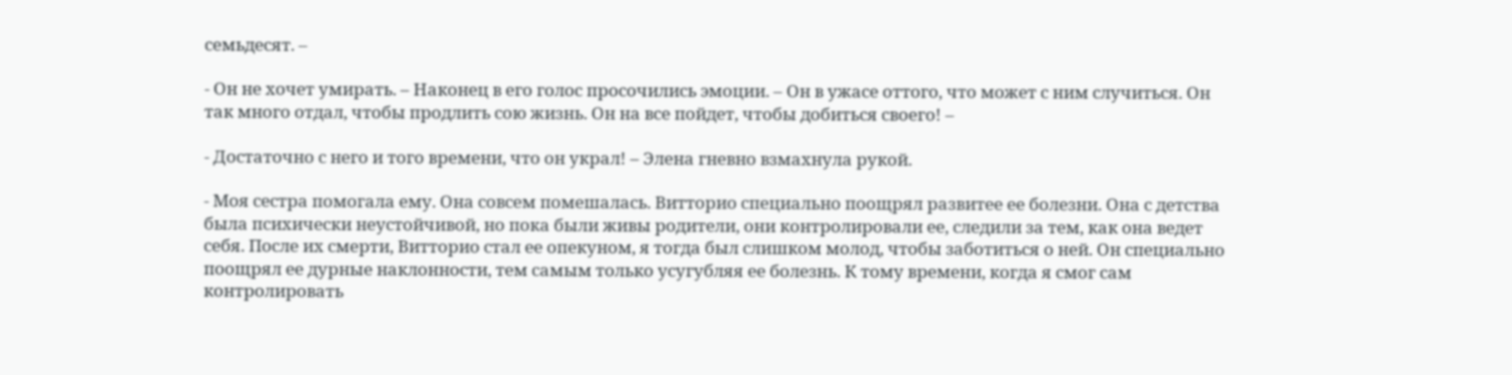семьдесят. –

- Он не хочет умирать. – Наконец в его голос просочились эмоции. – Он в ужасе оттого, что может с ним случиться. Он так много отдал, чтобы продлить сою жизнь. Он на все пойдет, чтобы добиться своего! –

- Достаточно с него и того времени, что он украл! – Элена гневно взмахнула рукой.

- Моя сестра помогала ему. Она совсем помешалась. Витторио специально поощрял развитее ее болезни. Она с детства была психически неустойчивой, но пока были живы родители, они контролировали ее, следили за тем, как она ведет себя. После их смерти, Витторио стал ее опекуном, я тогда был слишком молод, чтобы заботиться о ней. Он специально поощрял ее дурные наклонности, тем самым только усугубляя ее болезнь. К тому времени, когда я смог сам контролировать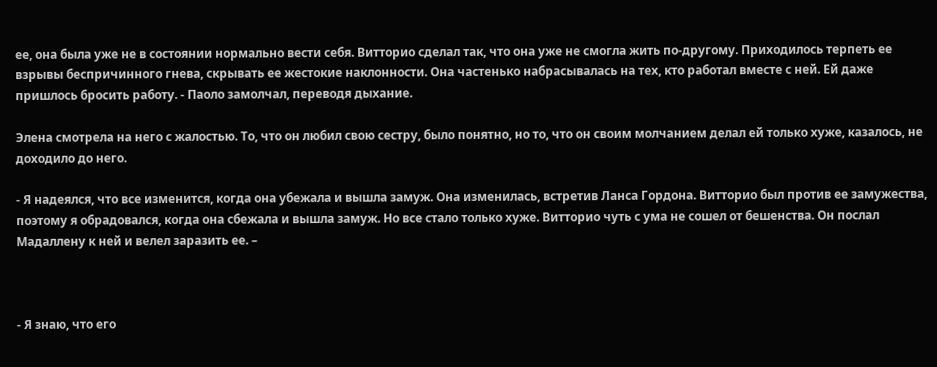ее, она была уже не в состоянии нормально вести себя. Витторио сделал так, что она уже не смогла жить по-другому. Приходилось терпеть ее взрывы беспричинного гнева, скрывать ее жестокие наклонности. Она частенько набрасывалась на тех, кто работал вместе с ней. Ей даже пришлось бросить работу. - Паоло замолчал, переводя дыхание.

Элена смотрела на него с жалостью. То, что он любил свою сестру, было понятно, но то, что он своим молчанием делал ей только хуже, казалось, не доходило до него.

- Я надеялся, что все изменится, когда она убежала и вышла замуж. Она изменилась, встретив Ланса Гордона. Витторио был против ее замужества, поэтому я обрадовался, когда она сбежала и вышла замуж. Но все стало только хуже. Витторио чуть с ума не сошел от бешенства. Он послал Мадаллену к ней и велел заразить ее. –



- Я знаю, что его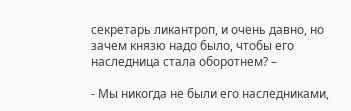секретарь ликантроп, и очень давно, но зачем князю надо было, чтобы его наследница стала оборотнем? –

- Мы никогда не были его наследниками,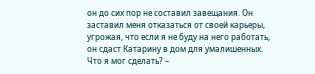он до сих пор не составил завещания. Он заставил меня отказаться от своей карьеры, угрожая, что если я не буду на него работать, он сдаст Катарину в дом для умалишенных. Что я мог сделать? –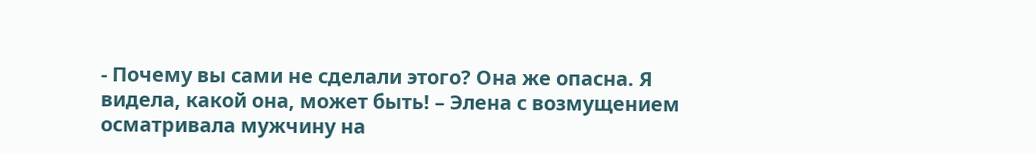- Почему вы сами не сделали этого? Она же опасна. Я видела, какой она, может быть! – Элена с возмущением осматривала мужчину на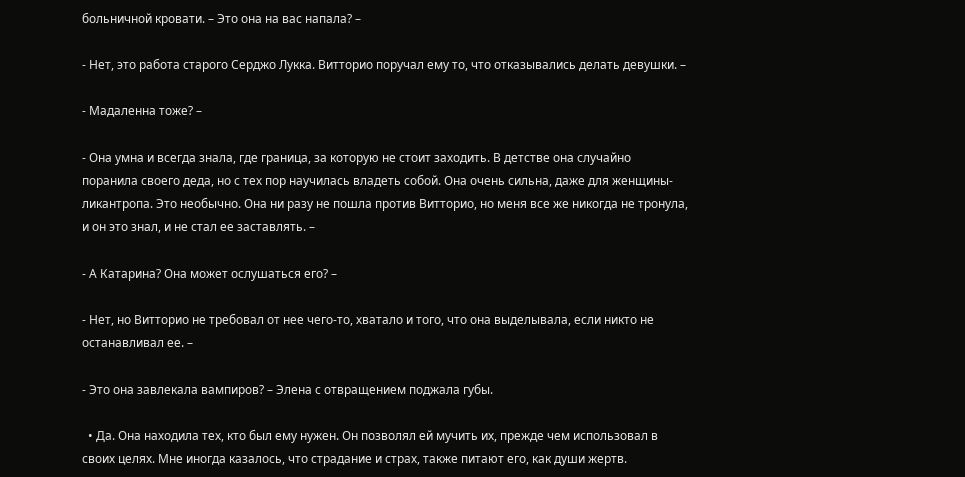больничной кровати. – Это она на вас напала? –

- Нет, это работа старого Серджо Лукка. Витторио поручал ему то, что отказывались делать девушки. –

- Мадаленна тоже? –

- Она умна и всегда знала, где граница, за которую не стоит заходить. В детстве она случайно поранила своего деда, но с тех пор научилась владеть собой. Она очень сильна, даже для женщины-ликантропа. Это необычно. Она ни разу не пошла против Витторио, но меня все же никогда не тронула, и он это знал, и не стал ее заставлять. –

- А Катарина? Она может ослушаться его? –

- Нет, но Витторио не требовал от нее чего-то, хватало и того, что она выделывала, если никто не останавливал ее. –

- Это она завлекала вампиров? – Элена с отвращением поджала губы.

  • Да. Она находила тех, кто был ему нужен. Он позволял ей мучить их, прежде чем использовал в своих целях. Мне иногда казалось, что страдание и страх, также питают его, как души жертв.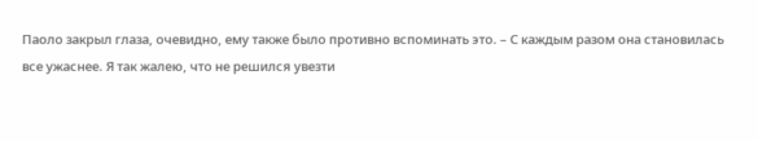Паоло закрыл глаза, очевидно, ему также было противно вспоминать это. – С каждым разом она становилась все ужаснее. Я так жалею, что не решился увезти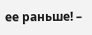ее раньше! –